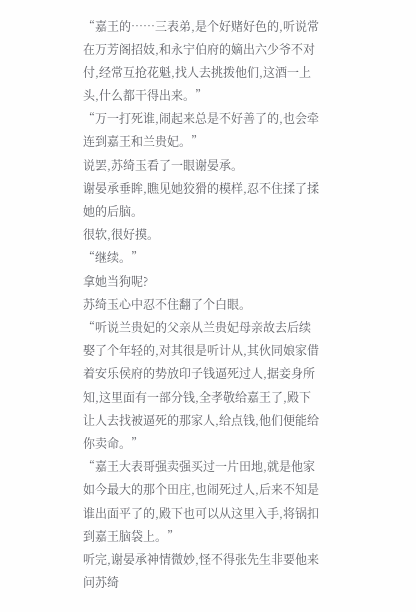“嘉王的……三表弟,是个好赌好色的,听说常在万芳阁招妓,和永宁伯府的嫡出六少爷不对付,经常互抢花魁,找人去挑拨他们,这酒一上头,什么都干得出来。”
“万一打死谁,闹起来总是不好善了的,也会牵连到嘉王和兰贵妃。”
说罢,苏绮玉看了一眼谢晏承。
谢晏承垂眸,瞧见她狡猾的模样,忍不住揉了揉她的后脑。
很软,很好摸。
“继续。”
拿她当狗呢?
苏绮玉心中忍不住翻了个白眼。
“听说兰贵妃的父亲从兰贵妃母亲故去后续娶了个年轻的,对其很是听计从,其伙同娘家借着安乐侯府的势放印子钱逼死过人,据妾身所知,这里面有一部分钱,全孝敬给嘉王了,殿下让人去找被逼死的那家人,给点钱,他们便能给你卖命。”
“嘉王大表哥强卖强买过一片田地,就是他家如今最大的那个田庄,也闹死过人,后来不知是谁出面平了的,殿下也可以从这里入手,将锅扣到嘉王脑袋上。”
听完,谢晏承神情微妙,怪不得张先生非要他来问苏绮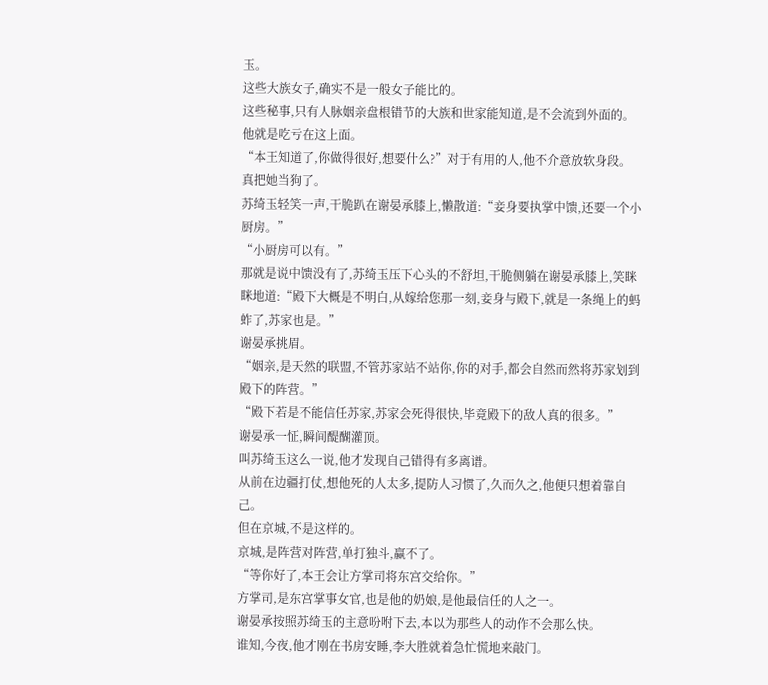玉。
这些大族女子,确实不是一般女子能比的。
这些秘事,只有人脉姻亲盘根错节的大族和世家能知道,是不会流到外面的。
他就是吃亏在这上面。
“本王知道了,你做得很好,想要什么?”对于有用的人,他不介意放软身段。
真把她当狗了。
苏绮玉轻笑一声,干脆趴在谢晏承膝上,懒散道:“妾身要执掌中馈,还要一个小厨房。”
“小厨房可以有。”
那就是说中馈没有了,苏绮玉压下心头的不舒坦,干脆侧躺在谢晏承膝上,笑眯眯地道:“殿下大概是不明白,从嫁给您那一刻,妾身与殿下,就是一条绳上的蚂蚱了,苏家也是。”
谢晏承挑眉。
“姻亲,是天然的联盟,不管苏家站不站你,你的对手,都会自然而然将苏家划到殿下的阵营。”
“殿下若是不能信任苏家,苏家会死得很快,毕竟殿下的敌人真的很多。”
谢晏承一怔,瞬间醍醐灌顶。
叫苏绮玉这么一说,他才发现自己错得有多离谱。
从前在边疆打仗,想他死的人太多,提防人习惯了,久而久之,他便只想着靠自己。
但在京城,不是这样的。
京城,是阵营对阵营,单打独斗,赢不了。
“等你好了,本王会让方掌司将东宫交给你。”
方掌司,是东宫掌事女官,也是他的奶娘,是他最信任的人之一。
谢晏承按照苏绮玉的主意吩咐下去,本以为那些人的动作不会那么快。
谁知,今夜,他才刚在书房安睡,李大胜就着急忙慌地来敲门。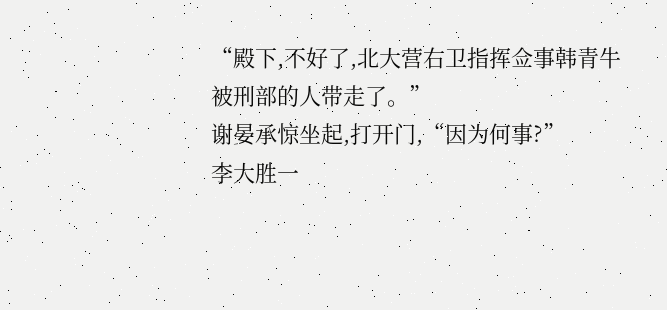“殿下,不好了,北大营右卫指挥佥事韩青牛被刑部的人带走了。”
谢晏承惊坐起,打开门,“因为何事?”
李大胜一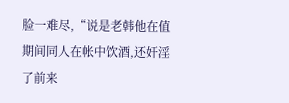脸一难尽,“说是老韩他在值期间同人在帐中饮酒,还奸淫了前来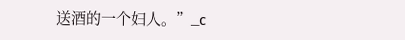送酒的一个妇人。”_c